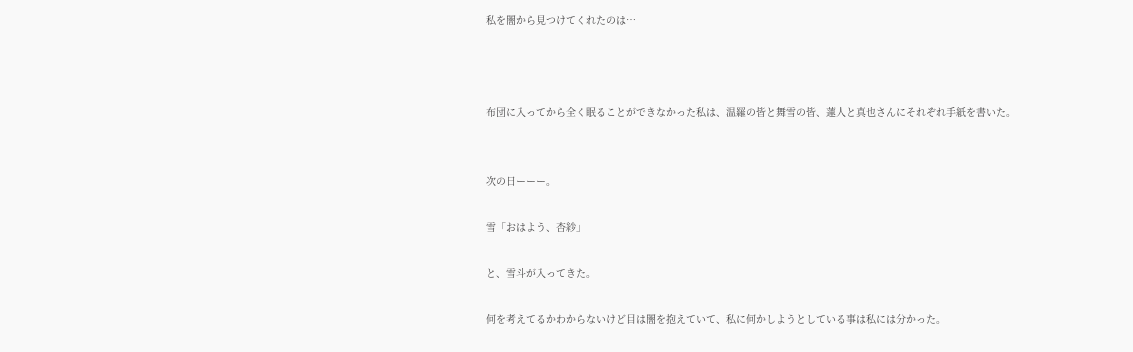私を闇から見つけてくれたのは…



布団に入ってから全く眠ることができなかった私は、温羅の皆と舞雪の皆、蓮人と真也さんにそれぞれ手紙を書いた。


次の日ーーー。

雪「おはよう、杏紗」

と、雪斗が入ってきた。

何を考えてるかわからないけど目は闇を抱えていて、私に何かしようとしている事は私には分かった。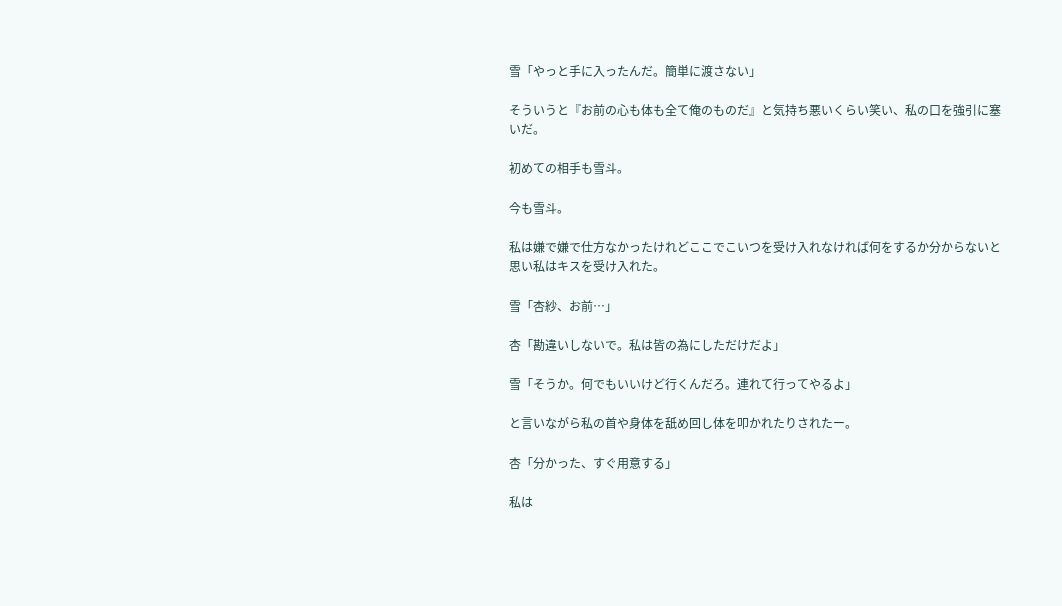雪「やっと手に入ったんだ。簡単に渡さない」

そういうと『お前の心も体も全て俺のものだ』と気持ち悪いくらい笑い、私の口を強引に塞いだ。

初めての相手も雪斗。

今も雪斗。

私は嫌で嫌で仕方なかったけれどここでこいつを受け入れなければ何をするか分からないと思い私はキスを受け入れた。

雪「杏紗、お前…」

杏「勘違いしないで。私は皆の為にしただけだよ」

雪「そうか。何でもいいけど行くんだろ。連れて行ってやるよ」

と言いながら私の首や身体を舐め回し体を叩かれたりされたー。

杏「分かった、すぐ用意する」

私は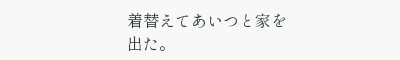着替えてあいつと家を出た。